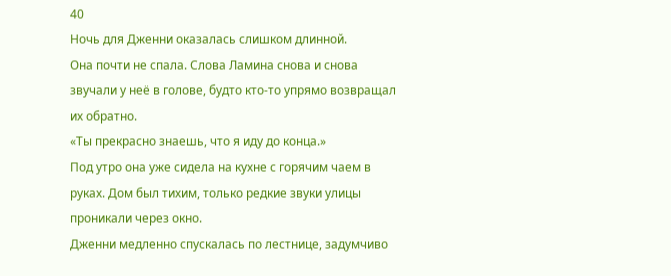40
Ночь для Дженни оказалась слишком длинной.
Она почти не спала. Слова Ламина снова и снова звучали у неё в голове, будто кто-то упрямо возвращал их обратно.
«Ты прекрасно знаешь, что я иду до конца.»
Под утро она уже сидела на кухне с горячим чаем в руках. Дом был тихим, только редкие звуки улицы проникали через окно.
Дженни медленно спускалась по лестнице, задумчиво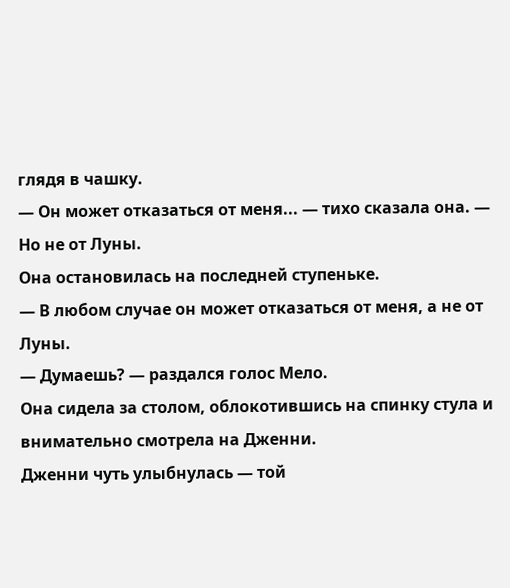глядя в чашку.
— Он может отказаться от меня... — тихо сказала она. — Но не от Луны.
Она остановилась на последней ступеньке.
— В любом случае он может отказаться от меня, а не от Луны.
— Думаешь? — раздался голос Мело.
Она сидела за столом, облокотившись на спинку стула и внимательно смотрела на Дженни.
Дженни чуть улыбнулась — той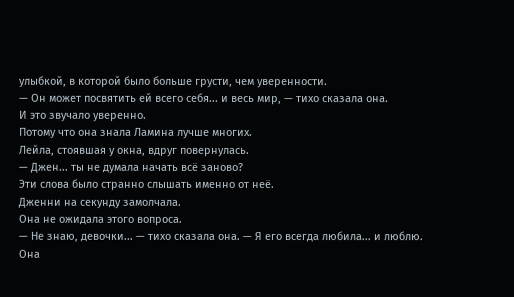улыбкой, в которой было больше грусти, чем уверенности.
— Он может посвятить ей всего себя... и весь мир, — тихо сказала она.
И это звучало уверенно.
Потому что она знала Ламина лучше многих.
Лейла, стоявшая у окна, вдруг повернулась.
— Джен... ты не думала начать всё заново?
Эти слова было странно слышать именно от неё.
Дженни на секунду замолчала.
Она не ожидала этого вопроса.
— Не знаю, девочки... — тихо сказала она. — Я его всегда любила... и люблю.
Она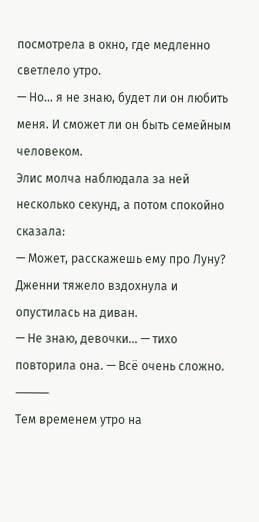посмотрела в окно, где медленно светлело утро.
— Но... я не знаю, будет ли он любить меня. И сможет ли он быть семейным человеком.
Элис молча наблюдала за ней несколько секунд, а потом спокойно сказала:
— Может, расскажешь ему про Луну?
Дженни тяжело вздохнула и опустилась на диван.
— Не знаю, девочки... — тихо повторила она. — Всё очень сложно.
⸻
Тем временем утро на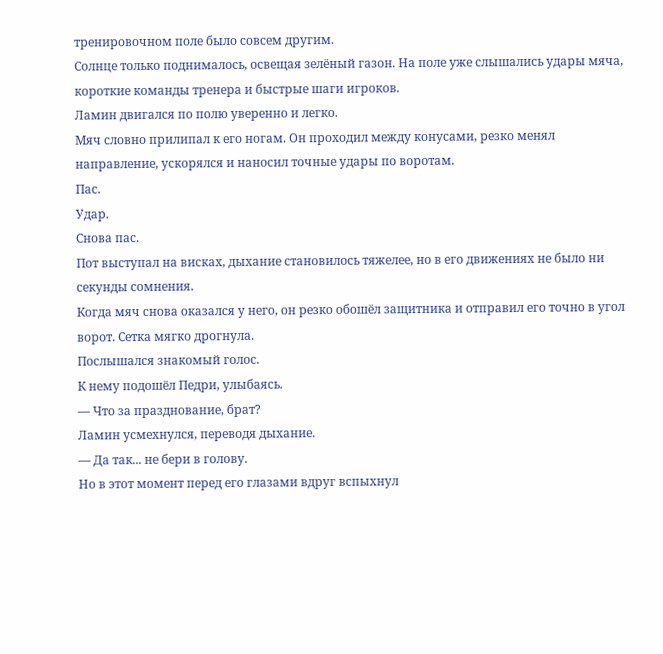тренировочном поле было совсем другим.
Солнце только поднималось, освещая зелёный газон. На поле уже слышались удары мяча, короткие команды тренера и быстрые шаги игроков.
Ламин двигался по полю уверенно и легко.
Мяч словно прилипал к его ногам. Он проходил между конусами, резко менял направление, ускорялся и наносил точные удары по воротам.
Пас.
Удар.
Снова пас.
Пот выступал на висках, дыхание становилось тяжелее, но в его движениях не было ни секунды сомнения.
Когда мяч снова оказался у него, он резко обошёл защитника и отправил его точно в угол ворот. Сетка мягко дрогнула.
Послышался знакомый голос.
К нему подошёл Педри, улыбаясь.
— Что за празднование, брат?
Ламин усмехнулся, переводя дыхание.
— Да так... не бери в голову.
Но в этот момент перед его глазами вдруг вспыхнул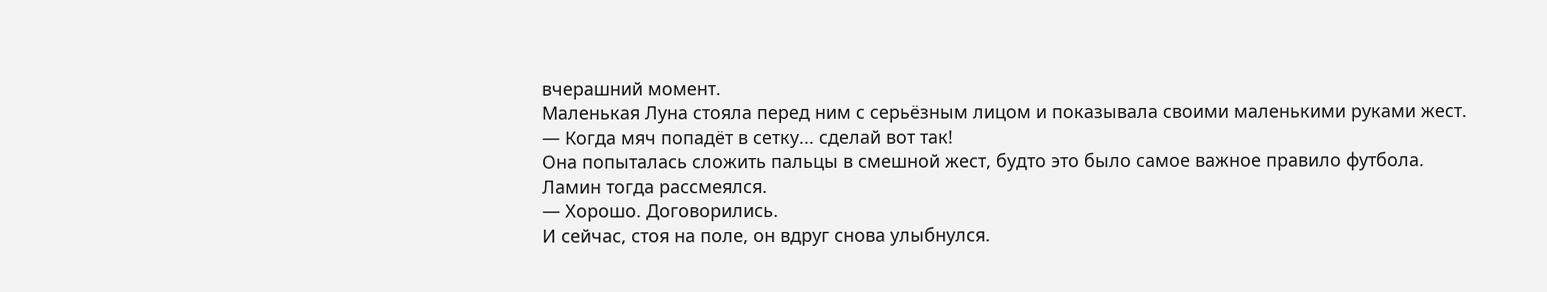вчерашний момент.
Маленькая Луна стояла перед ним с серьёзным лицом и показывала своими маленькими руками жест.
— Когда мяч попадёт в сетку... сделай вот так!
Она попыталась сложить пальцы в смешной жест, будто это было самое важное правило футбола.
Ламин тогда рассмеялся.
— Хорошо. Договорились.
И сейчас, стоя на поле, он вдруг снова улыбнулся.